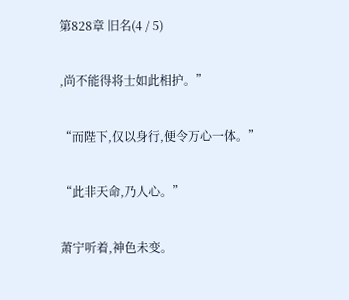第828章 旧名(4 / 5)

,尚不能得将士如此相护。”

“而陛下,仅以身行,便令万心一体。”

“此非天命,乃人心。”

萧宁听着,神色未变。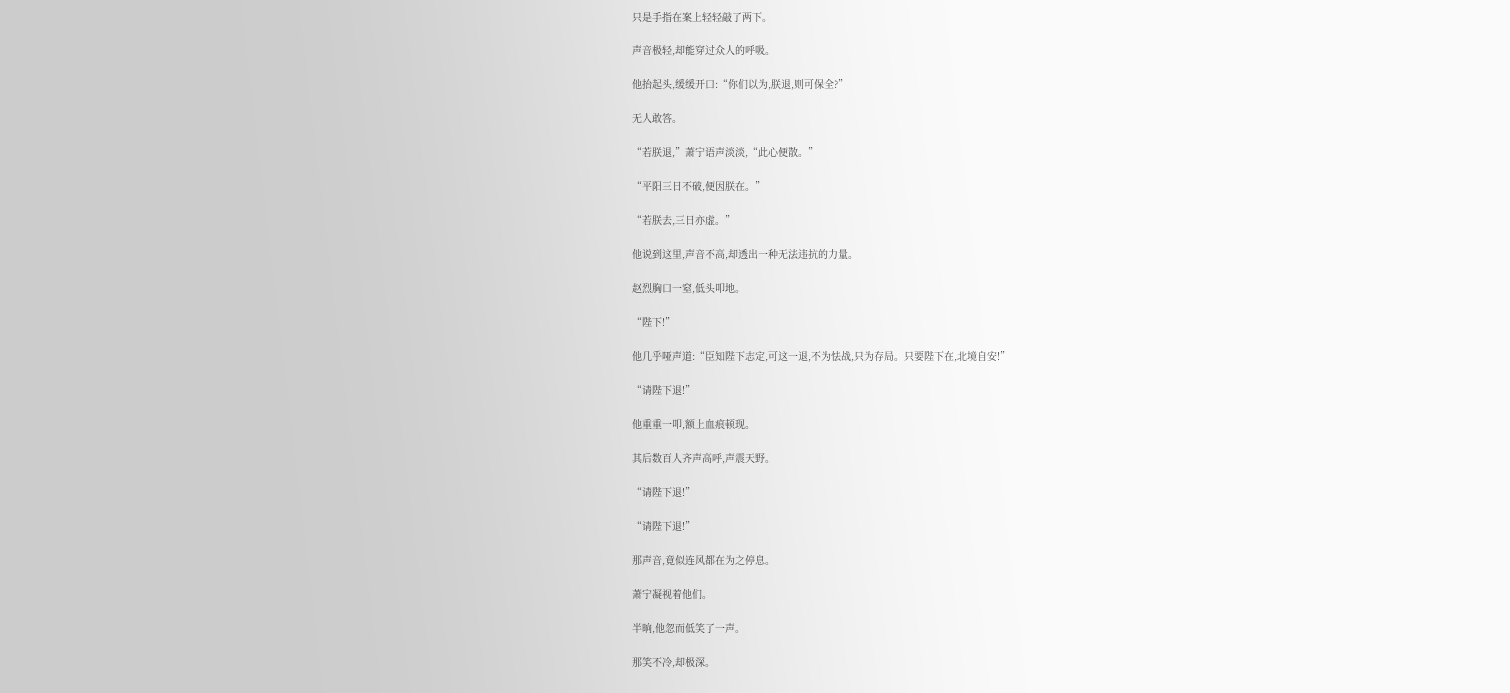只是手指在案上轻轻敲了两下。

声音极轻,却能穿过众人的呼吸。

他抬起头,缓缓开口:“你们以为,朕退,则可保全?”

无人敢答。

“若朕退,”萧宁语声淡淡,“此心便散。”

“平阳三日不破,便因朕在。”

“若朕去,三日亦虚。”

他说到这里,声音不高,却透出一种无法违抗的力量。

赵烈胸口一窒,低头叩地。

“陛下!”

他几乎哑声道:“臣知陛下志定,可这一退,不为怯战,只为存局。只要陛下在,北境自安!”

“请陛下退!”

他重重一叩,额上血痕顿现。

其后数百人齐声高呼,声震天野。

“请陛下退!”

“请陛下退!”

那声音,竟似连风都在为之停息。

萧宁凝视着他们。

半晌,他忽而低笑了一声。

那笑不冷,却极深。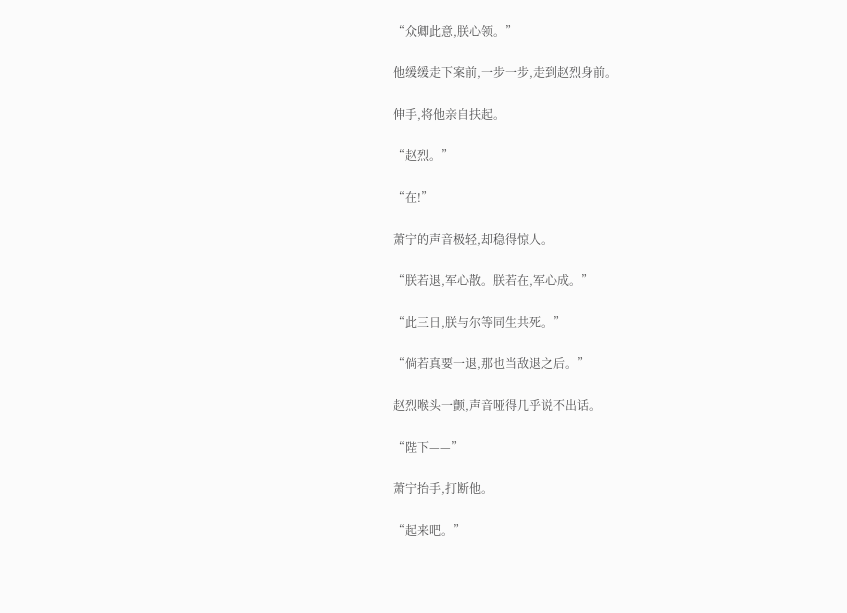“众卿此意,朕心领。”

他缓缓走下案前,一步一步,走到赵烈身前。

伸手,将他亲自扶起。

“赵烈。”

“在!”

萧宁的声音极轻,却稳得惊人。

“朕若退,军心散。朕若在,军心成。”

“此三日,朕与尔等同生共死。”

“倘若真要一退,那也当敌退之后。”

赵烈喉头一颤,声音哑得几乎说不出话。

“陛下——”

萧宁抬手,打断他。

“起来吧。”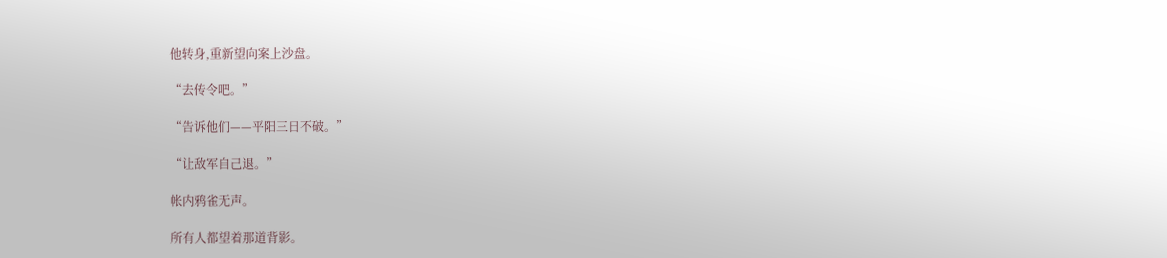他转身,重新望向案上沙盘。

“去传令吧。”

“告诉他们——平阳三日不破。”

“让敌军自己退。”

帐内鸦雀无声。

所有人都望着那道背影。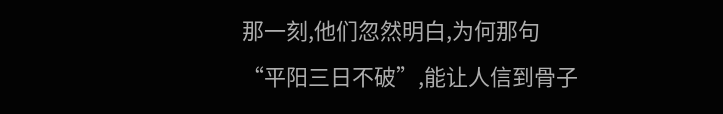那一刻,他们忽然明白,为何那句“平阳三日不破”,能让人信到骨子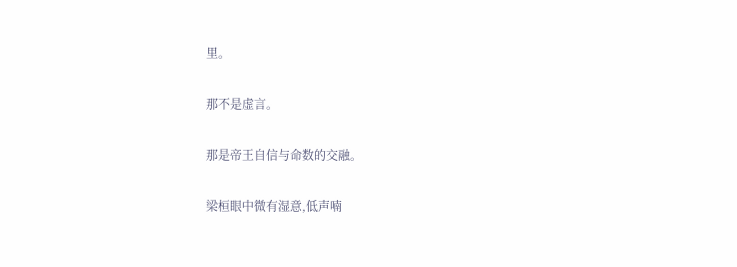里。

那不是虚言。

那是帝王自信与命数的交融。

梁桓眼中微有湿意,低声喃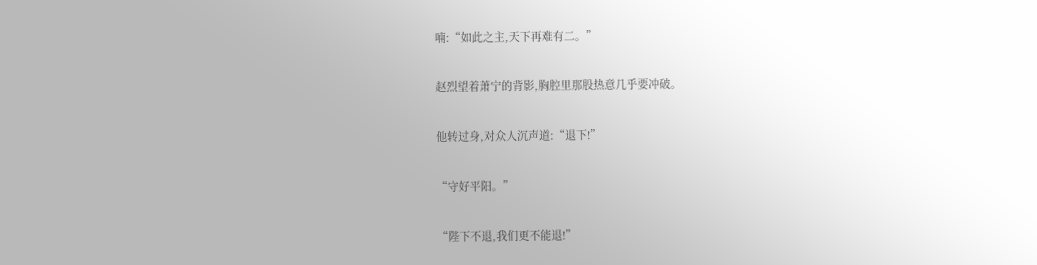喃:“如此之主,天下再难有二。”

赵烈望着萧宁的背影,胸腔里那股热意几乎要冲破。

他转过身,对众人沉声道:“退下!”

“守好平阳。”

“陛下不退,我们更不能退!”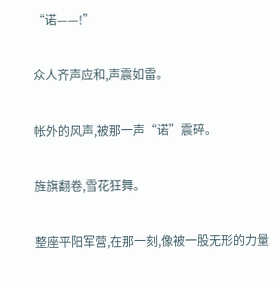“诺——!”

众人齐声应和,声震如雷。

帐外的风声,被那一声“诺”震碎。

旌旗翻卷,雪花狂舞。

整座平阳军营,在那一刻,像被一股无形的力量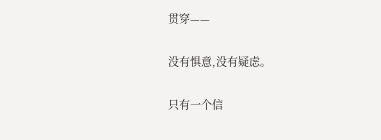贯穿——

没有惧意,没有疑虑。

只有一个信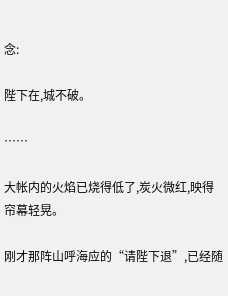念:

陛下在,城不破。

……

大帐内的火焰已烧得低了,炭火微红,映得帘幕轻晃。

刚才那阵山呼海应的“请陛下退”,已经随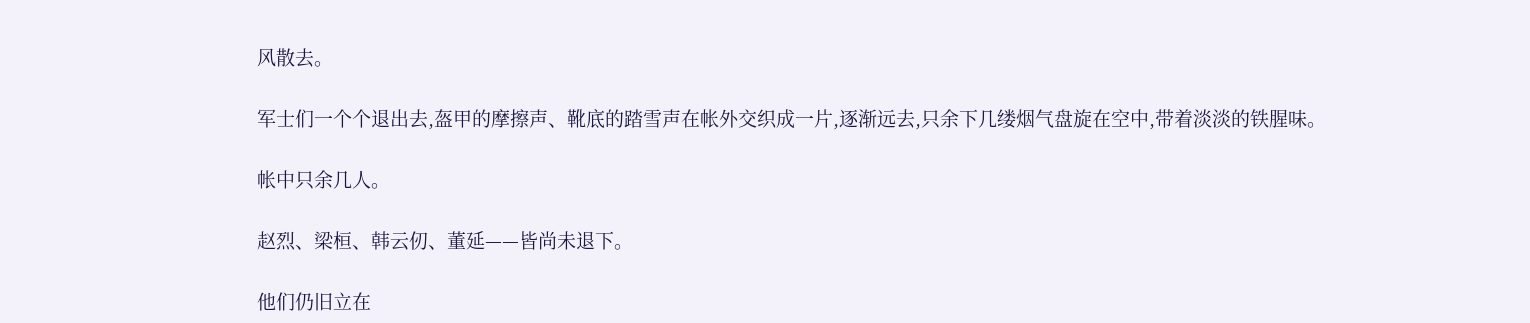风散去。

军士们一个个退出去,盔甲的摩擦声、靴底的踏雪声在帐外交织成一片,逐渐远去,只余下几缕烟气盘旋在空中,带着淡淡的铁腥味。

帐中只余几人。

赵烈、梁桓、韩云仞、董延——皆尚未退下。

他们仍旧立在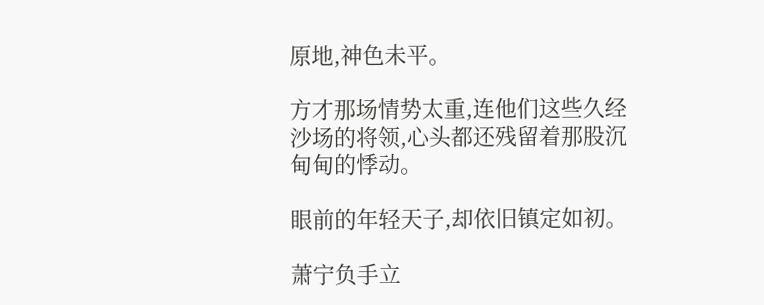原地,神色未平。

方才那场情势太重,连他们这些久经沙场的将领,心头都还残留着那股沉甸甸的悸动。

眼前的年轻天子,却依旧镇定如初。

萧宁负手立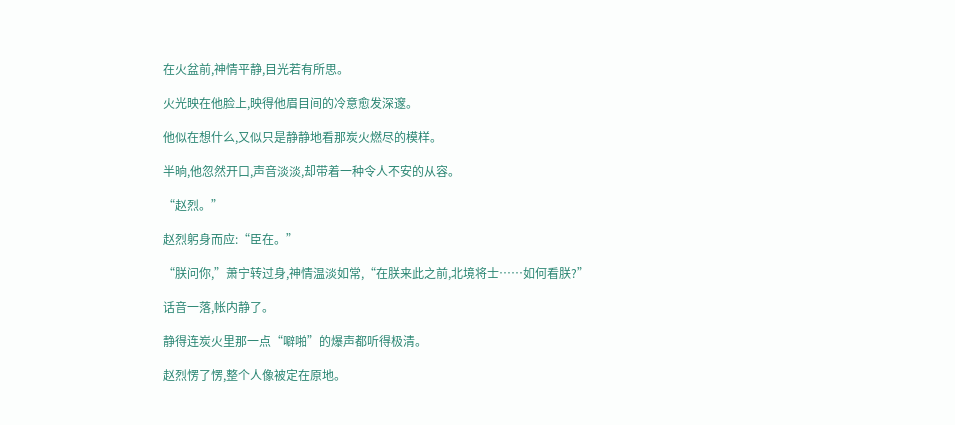在火盆前,神情平静,目光若有所思。

火光映在他脸上,映得他眉目间的冷意愈发深邃。

他似在想什么,又似只是静静地看那炭火燃尽的模样。

半晌,他忽然开口,声音淡淡,却带着一种令人不安的从容。

“赵烈。”

赵烈躬身而应:“臣在。”

“朕问你,”萧宁转过身,神情温淡如常,“在朕来此之前,北境将士……如何看朕?”

话音一落,帐内静了。

静得连炭火里那一点“噼啪”的爆声都听得极清。

赵烈愣了愣,整个人像被定在原地。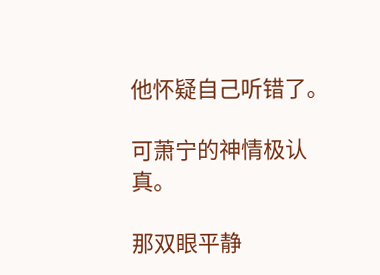他怀疑自己听错了。

可萧宁的神情极认真。

那双眼平静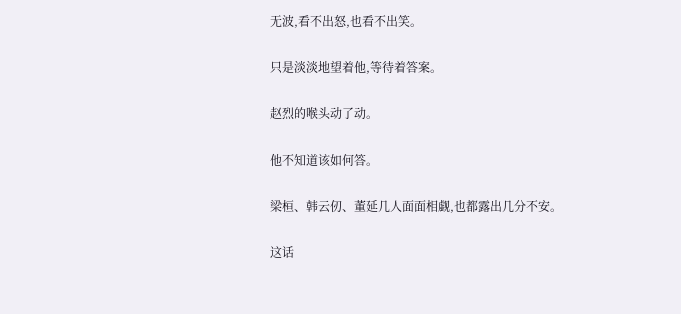无波,看不出怒,也看不出笑。

只是淡淡地望着他,等待着答案。

赵烈的喉头动了动。

他不知道该如何答。

梁桓、韩云仞、董延几人面面相觑,也都露出几分不安。

这话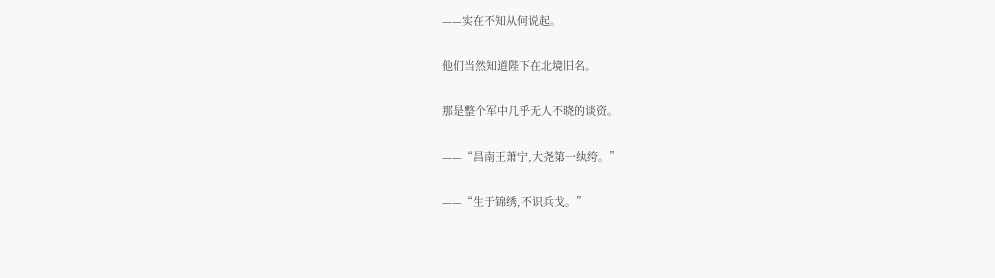——实在不知从何说起。

他们当然知道陛下在北境旧名。

那是整个军中几乎无人不晓的谈资。

——“昌南王萧宁,大尧第一纨绔。”

——“生于锦绣,不识兵戈。”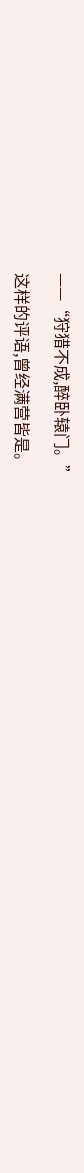——“狩猎不成,醉卧辕门。”

这样的评语,曾经满营皆是。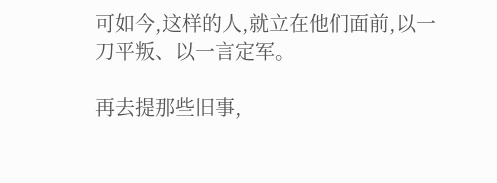可如今,这样的人,就立在他们面前,以一刀平叛、以一言定军。

再去提那些旧事,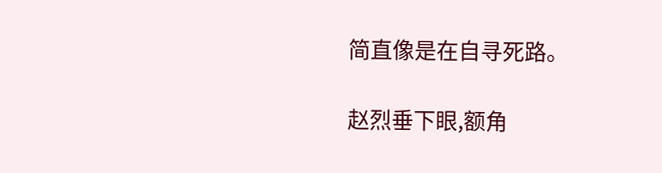简直像是在自寻死路。

赵烈垂下眼,额角